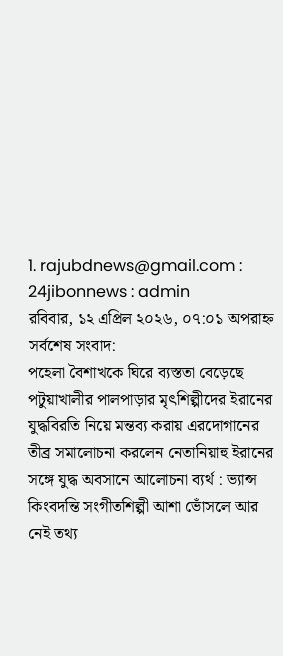1. rajubdnews@gmail.com : 24jibonnews : admin
রবিবার, ১২ এপ্রিল ২০২৬, ০৭:০১ অপরাহ্ন
সর্বশেষ সংবাদ:
পহেলা বৈশাখকে ঘিরে ব্যস্ততা বেড়েছে পটুয়াখালীর পালপাড়ার মৃৎশিল্পীদের ইরানের যুদ্ধবিরতি নিয়ে মন্তব্য করায় এরদোগানের তীব্র সমালোচনা করলেন নেতানিয়াহু ইরানের সঙ্গে যুদ্ধ অবসানে আলোচনা ব্যর্থ : ভ্যান্স কিংবদন্তি সংগীতশিল্পী আশা ভোঁসলে আর নেই তথ্য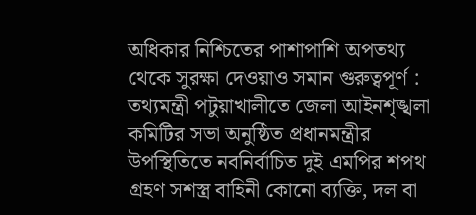অধিকার নিশ্চিতের পাশাপাশি অপতথ্য থেকে সুরক্ষা দেওয়াও সমান গুরুত্বপূর্ণ : তথ্যমন্ত্রী পটুয়াখালীতে জেলা আইনশৃঙ্খলা কমিটির সভা অনুষ্ঠিত প্রধানমন্ত্রীর উপস্থিতিতে নবনির্বাচিত দুই এমপির শপথ গ্রহণ সশস্ত্র বাহিনী কোনো ব্যক্তি, দল বা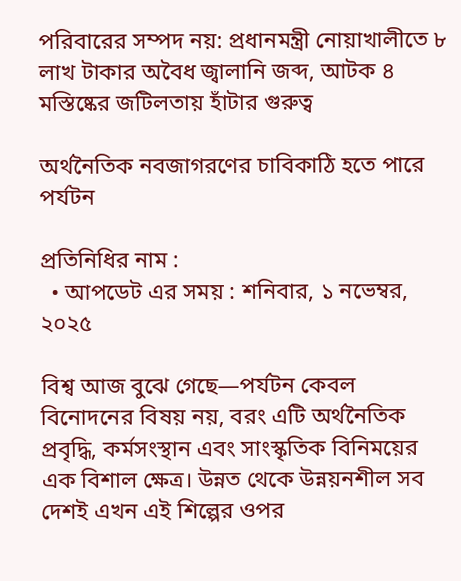পরিবারের সম্পদ নয়: প্রধানমন্ত্রী নোয়াখালীতে ৮ লাখ টাকার অবৈধ জ্বালানি জব্দ, আটক ৪ মস্তিষ্কের জটিলতায় হাঁটার গুরুত্ব

অর্থনৈতিক নবজাগরণের চাবিকাঠি হতে পারে পর্যটন

প্রতিনিধির নাম :
  • আপডেট এর সময় : শনিবার, ১ নভেম্বর, ২০২৫

বিশ্ব আজ বুঝে গেছে—পর্যটন কেবল বিনোদনের বিষয় নয়, বরং এটি অর্থনৈতিক প্রবৃদ্ধি, কর্মসংস্থান এবং সাংস্কৃতিক বিনিময়ের এক বিশাল ক্ষেত্র। উন্নত থেকে উন্নয়নশীল সব দেশই এখন এই শিল্পের ওপর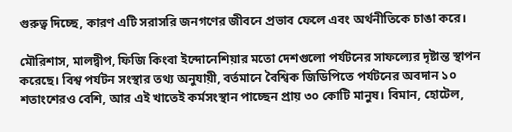গুরুত্ব দিচ্ছে, কারণ এটি সরাসরি জনগণের জীবনে প্রভাব ফেলে এবং অর্থনীতিকে চাঙা করে।

মৌরিশাস, মালদ্বীপ, ফিজি কিংবা ইন্দোনেশিয়ার মতো দেশগুলো পর্যটনের সাফল্যের দৃষ্টান্ত স্থাপন করেছে। বিশ্ব পর্যটন সংস্থার তথ্য অনুযায়ী, বর্তমানে বৈশ্বিক জিডিপিতে পর্যটনের অবদান ১০ শতাংশেরও বেশি, আর এই খাতেই কর্মসংস্থান পাচ্ছেন প্রায় ৩০ কোটি মানুষ। বিমান, হোটেল,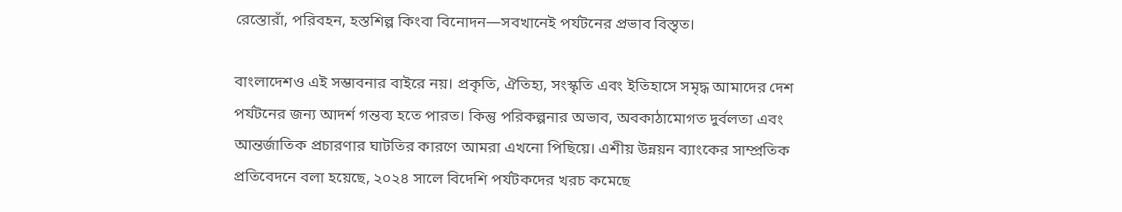রেস্তোরাঁ, পরিবহন, হস্তশিল্প কিংবা বিনোদন—সবখানেই পর্যটনের প্রভাব বিস্তৃত।

বাংলাদেশও এই সম্ভাবনার বাইরে নয়। প্রকৃতি, ঐতিহ্য, সংস্কৃতি এবং ইতিহাসে সমৃদ্ধ আমাদের দেশ পর্যটনের জন্য আদর্শ গন্তব্য হতে পারত। কিন্তু পরিকল্পনার অভাব, অবকাঠামোগত দুর্বলতা এবং আন্তর্জাতিক প্রচারণার ঘাটতির কারণে আমরা এখনো পিছিয়ে। এশীয় উন্নয়ন ব্যাংকের সাম্প্রতিক প্রতিবেদনে বলা হয়েছে, ২০২৪ সালে বিদেশি পর্যটকদের খরচ কমেছে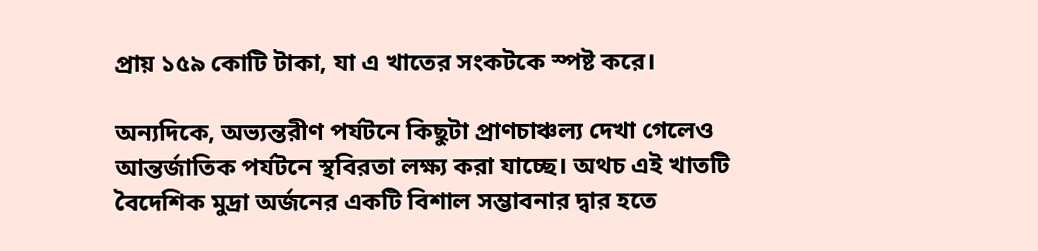প্রায় ১৫৯ কোটি টাকা, যা এ খাতের সংকটকে স্পষ্ট করে।

অন্যদিকে, অভ্যন্তরীণ পর্যটনে কিছুটা প্রাণচাঞ্চল্য দেখা গেলেও আন্তর্জাতিক পর্যটনে স্থবিরতা লক্ষ্য করা যাচ্ছে। অথচ এই খাতটি বৈদেশিক মুদ্রা অর্জনের একটি বিশাল সম্ভাবনার দ্বার হতে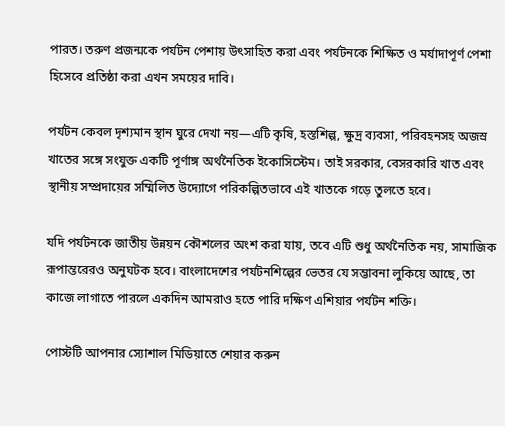পারত। তরুণ প্রজন্মকে পর্যটন পেশায় উৎসাহিত করা এবং পর্যটনকে শিক্ষিত ও মর্যাদাপূর্ণ পেশা হিসেবে প্রতিষ্ঠা করা এখন সময়ের দাবি।

পর্যটন কেবল দৃশ্যমান স্থান ঘুরে দেখা নয়—এটি কৃষি, হস্তশিল্প, ক্ষুদ্র ব্যবসা, পরিবহনসহ অজস্র খাতের সঙ্গে সংযুক্ত একটি পূর্ণাঙ্গ অর্থনৈতিক ইকোসিস্টেম। তাই সরকার, বেসরকারি খাত এবং স্থানীয় সম্প্রদায়ের সম্মিলিত উদ্যোগে পরিকল্পিতভাবে এই খাতকে গড়ে তুলতে হবে।

যদি পর্যটনকে জাতীয় উন্নয়ন কৌশলের অংশ করা যায়, তবে এটি শুধু অর্থনৈতিক নয়, সামাজিক রূপান্তরেরও অনুঘটক হবে। বাংলাদেশের পর্যটনশিল্পের ভেতর যে সম্ভাবনা লুকিয়ে আছে, তা কাজে লাগাতে পারলে একদিন আমরাও হতে পারি দক্ষিণ এশিয়ার পর্যটন শক্তি।

পোস্টটি আপনার স্যোশাল মিডিয়াতে শেয়ার করুন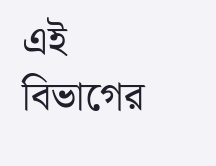এই বিভাগের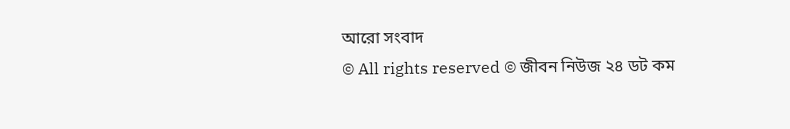আরো সংবাদ
© All rights reserved © জীবন নিউজ ২৪ ডট কম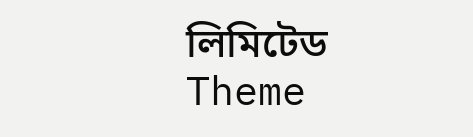লিমিটেড
Theme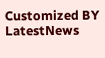Customized BY LatestNews